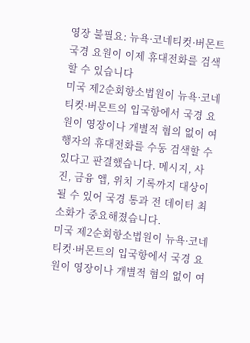영장 불필요: 뉴욕·코네티컷·버몬트 국경 요원이 이제 휴대전화를 검색할 수 있습니다
미국 제2순회항소법원이 뉴욕·코네티컷·버몬트의 입국항에서 국경 요원이 영장이나 개별적 혐의 없이 여행자의 휴대전화를 수동 검색할 수 있다고 판결했습니다. 메시지, 사진, 금융 앱, 위치 기록까지 대상이 될 수 있어 국경 통과 전 데이터 최소화가 중요해졌습니다.
미국 제2순회항소법원이 뉴욕·코네티컷·버몬트의 입국항에서 국경 요원이 영장이나 개별적 혐의 없이 여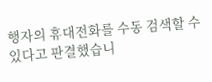행자의 휴대전화를 수동 검색할 수 있다고 판결했습니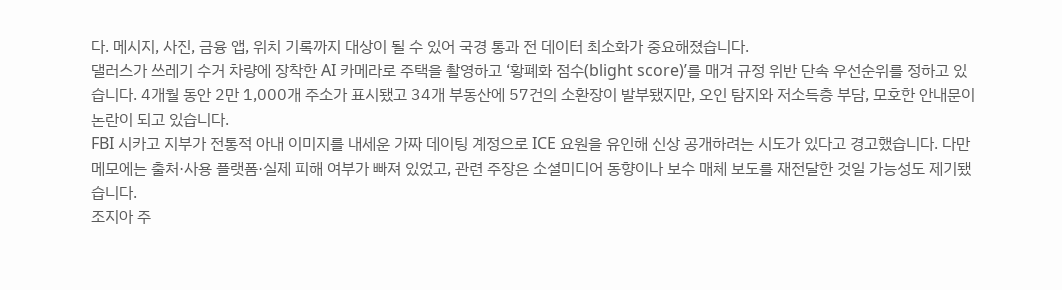다. 메시지, 사진, 금융 앱, 위치 기록까지 대상이 될 수 있어 국경 통과 전 데이터 최소화가 중요해졌습니다.
댈러스가 쓰레기 수거 차량에 장착한 AI 카메라로 주택을 촬영하고 ‘황폐화 점수(blight score)’를 매겨 규정 위반 단속 우선순위를 정하고 있습니다. 4개월 동안 2만 1,000개 주소가 표시됐고 34개 부동산에 57건의 소환장이 발부됐지만, 오인 탐지와 저소득층 부담, 모호한 안내문이 논란이 되고 있습니다.
FBI 시카고 지부가 전통적 아내 이미지를 내세운 가짜 데이팅 계정으로 ICE 요원을 유인해 신상 공개하려는 시도가 있다고 경고했습니다. 다만 메모에는 출처·사용 플랫폼·실제 피해 여부가 빠져 있었고, 관련 주장은 소셜미디어 동향이나 보수 매체 보도를 재전달한 것일 가능성도 제기됐습니다.
조지아 주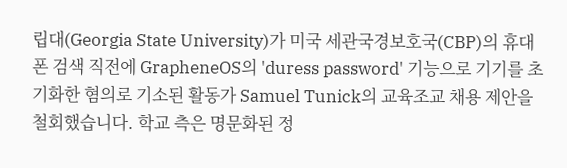립대(Georgia State University)가 미국 세관국경보호국(CBP)의 휴대폰 검색 직전에 GrapheneOS의 'duress password' 기능으로 기기를 초기화한 혐의로 기소된 활동가 Samuel Tunick의 교육조교 채용 제안을 철회했습니다. 학교 측은 명문화된 정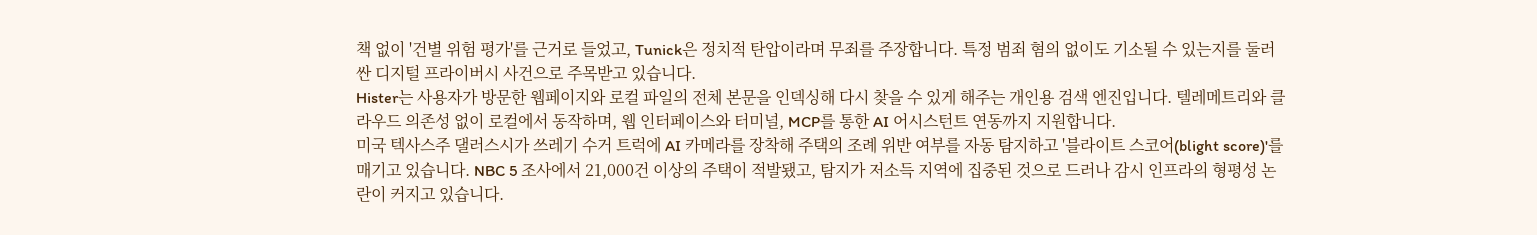책 없이 '건별 위험 평가'를 근거로 들었고, Tunick은 정치적 탄압이라며 무죄를 주장합니다. 특정 범죄 혐의 없이도 기소될 수 있는지를 둘러싼 디지털 프라이버시 사건으로 주목받고 있습니다.
Hister는 사용자가 방문한 웹페이지와 로컬 파일의 전체 본문을 인덱싱해 다시 찾을 수 있게 해주는 개인용 검색 엔진입니다. 텔레메트리와 클라우드 의존성 없이 로컬에서 동작하며, 웹 인터페이스와 터미널, MCP를 통한 AI 어시스턴트 연동까지 지원합니다.
미국 텍사스주 댈러스시가 쓰레기 수거 트럭에 AI 카메라를 장착해 주택의 조례 위반 여부를 자동 탐지하고 '블라이트 스코어(blight score)'를 매기고 있습니다. NBC 5 조사에서 21,000건 이상의 주택이 적발됐고, 탐지가 저소득 지역에 집중된 것으로 드러나 감시 인프라의 형평성 논란이 커지고 있습니다.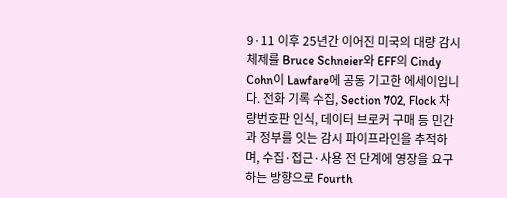9·11 이후 25년간 이어진 미국의 대량 감시 체제를 Bruce Schneier와 EFF의 Cindy Cohn이 Lawfare에 공동 기고한 에세이입니다. 전화 기록 수집, Section 702, Flock 차량번호판 인식, 데이터 브로커 구매 등 민간과 정부를 잇는 감시 파이프라인을 추적하며, 수집·접근·사용 전 단계에 영장을 요구하는 방향으로 Fourth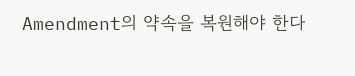Amendment의 약속을 복원해야 한다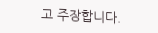고 주장합니다.